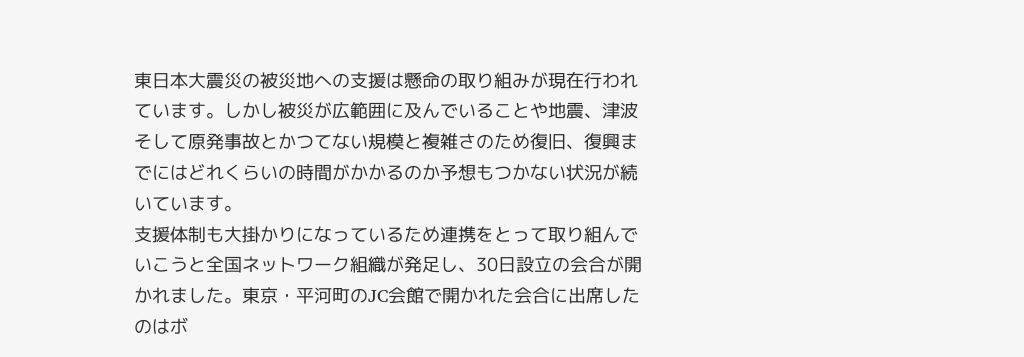東日本大震災の被災地への支援は懸命の取り組みが現在行われています。しかし被災が広範囲に及んでいることや地震、津波そして原発事故とかつてない規模と複雑さのため復旧、復興までにはどれくらいの時間がかかるのか予想もつかない状況が続いています。
支援体制も大掛かりになっているため連携をとって取り組んでいこうと全国ネットワーク組織が発足し、30日設立の会合が開かれました。東京・平河町のJC会館で開かれた会合に出席したのはボ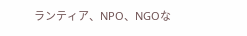ランティア、NPO、NGOな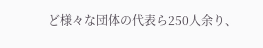ど様々な団体の代表ら250人余り、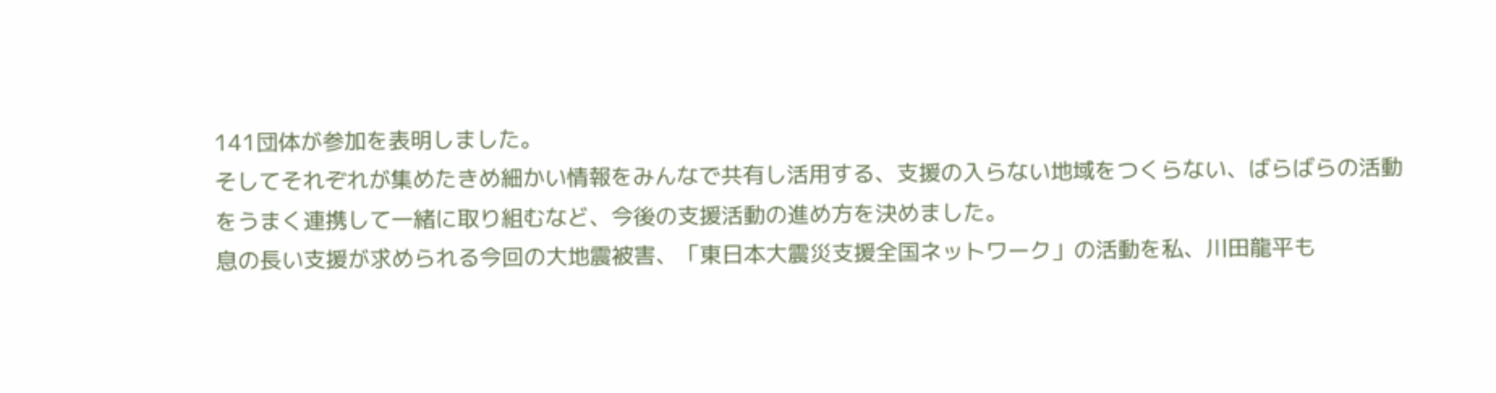141団体が参加を表明しました。
そしてそれぞれが集めたきめ細かい情報をみんなで共有し活用する、支援の入らない地域をつくらない、ばらばらの活動をうまく連携して一緒に取り組むなど、今後の支援活動の進め方を決めました。
息の長い支援が求められる今回の大地震被害、「東日本大震災支援全国ネットワーク」の活動を私、川田龍平も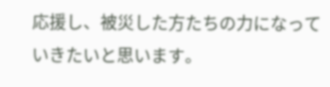応援し、被災した方たちの力になっていきたいと思います。